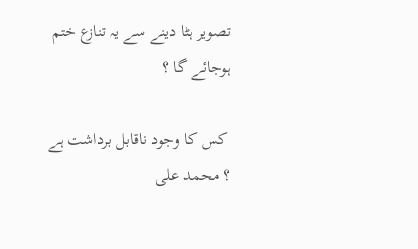تصویر ہٹا دینے سے یہ تنازع ختم ہوجائے گا ؟

 کس کا وجود ناقابل برداشت ہے ؟ محمد علی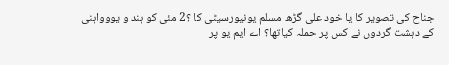جناح کی تصویر کا یا خود علی گڑھ مسلم یونیورسیٹی کا ؟2 مئی کو ہند و یووواہنی کے دہشت گردوں نے کس پر حملہ کیاتھا؟ اے ایم یو پر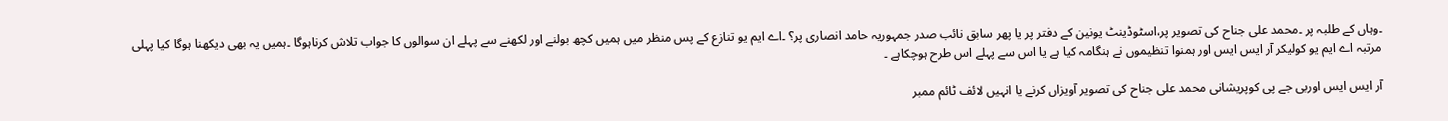۔وہاں کے طلبہ پر ۔محمد علی جناح کی تصویر پر،اسٹوڈینٹ یونین کے دفتر پر یا پھر سابق نائب صدر جمہوریہ حامد انصاری پر؟ ۔اے ایم یو تنازع کے پس منظر میں ہمیں کچھ بولنے اور لکھنے سے پہلے ان سوالوں کا جواب تلاش کرناہوگا ۔ہمیں یہ بھی دیکھنا ہوگا کیا پہلی مرتبہ اے ایم یو کولیکر آر ایس ایس اور ہمنوا تنظیموں نے ہنگامہ کیا ہے یا اس سے پہلے اس طرح ہوچکاہے ۔

آر ایس ایس اوربی جے پی کوپریشانی محمد علی جناح کی تصویر آویزاں کرنے یا انہیں لائف ٹائم ممبر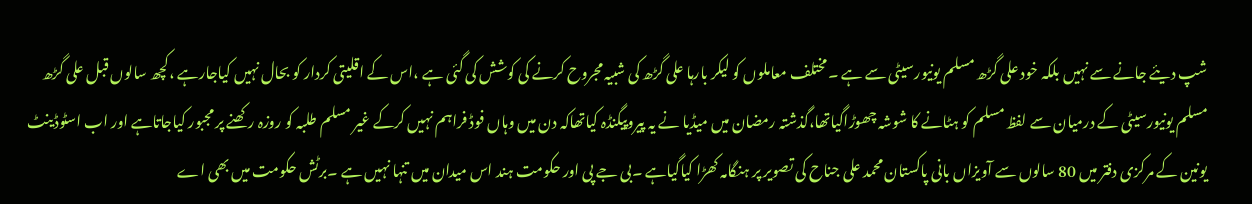شپ دیئے جانے سے نہیں بلکہ خود علی گڑھ مسلم یونیورسیٹی سے ہے ۔مختلف معاملوں کو لیکر بارہا علی گڑھ کی شبیہ مجروح کرنے کی کوشش کی گئی ہے ،اس کے اقلیتی کردار کو بحال نہیں کیاجارہے ،کچھ سالوں قبل علی گڑھ مسلم یونیورسیٹی کے درمیان سے لفظ مسلم کو ہٹانے کا شوشہ چھوڑاگیاتھا،گذشتہ رمضان میں میڈیا نے یہ پیروپیگنڈہ کیاتھاکہ دن میں وہاں فوڈ فراہم نہیں کرکے غیر مسلم طلبہ کو روزہ رکھنے پر مجبور کیاجاتاہے اور اب اسٹوڈینٹ یونین کے مرکزی دفتر میں 80 سالوں سے آویزاں بانی پاکستان محمد علی جناح کی تصویر پر ہنگامہ کھڑا کیاگیاہے ۔بی جے پی اور حکومت ہند اس میدان میں تنہا نہیں ہے ۔برٹش حکومت میں بھی اے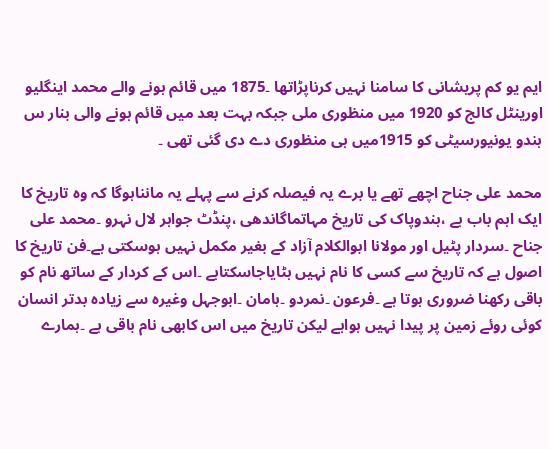ایم یو کم پریشانی کا سامنا نہیں کرناپڑاتھا ۔1875 میں قائم ہونے والے محمد اینگلیو اورینٹل کالج کو 1920 میں منظوری ملی جبکہ بہت بعد میں قائم ہونے والی بنار س ہندو یونیورسیٹی کو 1915میں ہی منظوری دے دی گئی تھی ۔

محمد علی جناح اچھے تھے یا برے یہ فیصلہ کرنے سے پہلے یہ مانناہوگا کہ وہ تاریخ کا ایک اہم باب ہے ،ہندوپاک کی تاریخ مہاتماگاندھی ،پنڈٹ جواہر لال نہرو ۔محمد علی جناح ۔سردار پٹیل اور مولانا ابوالکلام آزاد کے بغیر مکمل نہیں ہوسکتی ہے۔فن تاریخ کا اصول ہے کہ تاریخ سے کسی کا نام نہیں ہٹایاجاسکتاہے ۔اس کے کردار کے ساتھ نام کو باقی رکھنا ضروری ہوتا ہے ۔فرعون ۔نمردو ۔ہامان ۔ابوجہل وغیرہ سے زیادہ بدتر انسان کوئی روئے زمین پر پیدا نہیں ہواہے لیکن تاریخ میں اس کابھی نام باقی ہے ۔ہمارے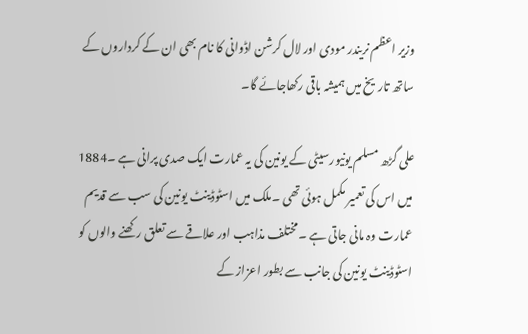وزیر اعظم نریندر مودی اور لال کرشن اڈوانی کا نام بھی ان کے کرداروں کے ساتھ تاریخ میں ہمیشہ باقی رکھاجائے گا۔

علی گڑھ مسلم یونیورسیٹی کے یونین کی یہ عمارت ایک صدی پرانی ہے ۔1884 میں اس کی تعمیر مکمل ہوئی تھی ۔ملک میں اسٹوڈینٹ یونین کی سب سے قدیم عمارت وہ مانی جاتی ہے ۔مختلف مذاہب اور علاقے سے تعلق رکھنے والوں کو اسٹوڈینٹ یونین کی جانب سے بطور اعزاز کے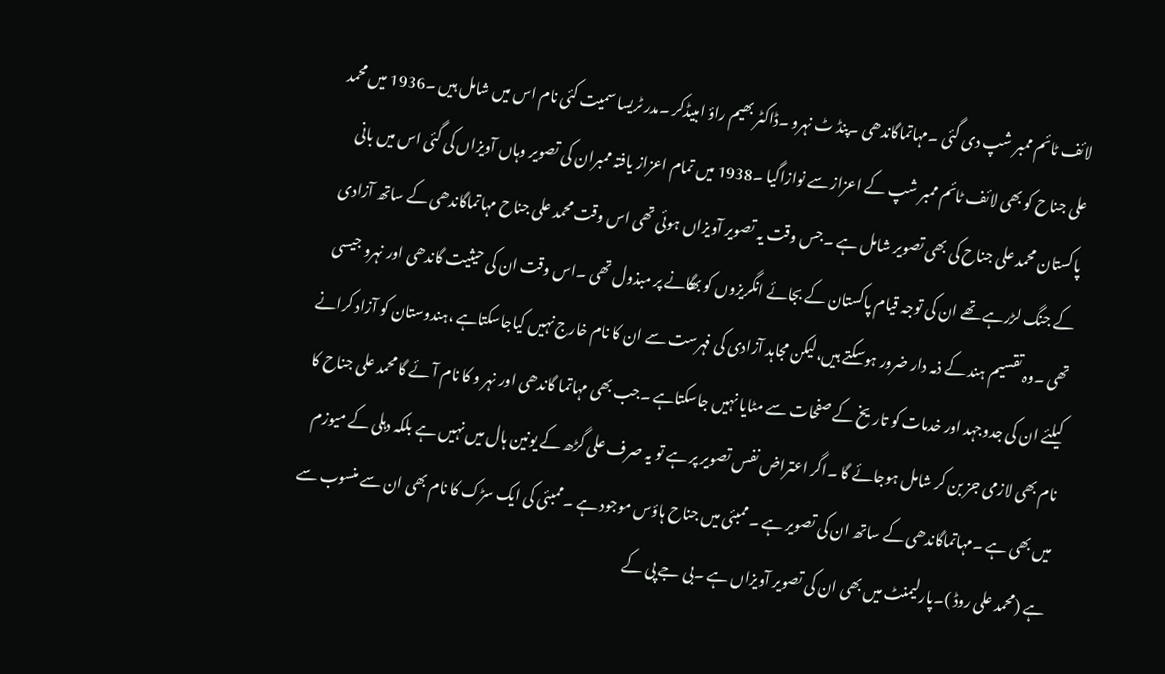لائف ٹائم ممبر شپ دی گئی ۔مہاتماگاندھی ۔پنڈ ٹ نہرو ۔ڈاکٹر بھیم راؤ امبیڈکر ۔مدر ٹریسا سمیت کئی نام اس میں شامل ہیں ۔1936 میں محمد علی جناح کو بھی لائف ٹائم ممبر شپ کے اعزاز سے نوازاگیا ۔1938 میں تمام اعزاز یافتہ ممبران کی تصویر وہاں آویزاں کی گئی اس میں بانی پاکستان محمد علی جناح کی بھی تصویر شامل ہے ۔جس وقت یہ تصویر آویزاں ہوئی تھی اس وقت محمد علی جناح مہاتماگاندھی کے ساتھ آزادی کے جنگ لڑرہے تھے ان کی توجہ قیام پاکستان کے بجائے انگریزوں کو بھگانے پر مبذول تھی ۔اس وقت ان کی حیثیت گاندھی اور نہرو جیسی تھی ۔وہ تقسیم ہند کے ذمہ دار ضرور ہوسکتے ہیں،لیکن مجاہد آزادی کی فہرست سے ان کا نام خارج نہیں کیاجاسکتاہے ،ہندوستان کو آزاد کرانے کیلئے ان کی جدوجہد اور خدمات کو تاریخ کے صفحات سے مٹایا نہیں جاسکتاہے ۔جب بھی مہاتما گاندھی اور نہر و کا نام آئے گا محمد علی جناح کا نام بھی لازمی جز بن کر شامل ہوجائے گا ۔اگر اعتراض نفس تصویر پر ہے تو یہ صرف علی گڑھ کے یونین ہال میں نہیں ہے بلکہ دہلی کے میوزم میں بھی ہے ۔مہاتماگاندھی کے ساتھ ان کی تصویر ہے ۔ممبئی میں جناح ہاؤس موجود ہے ۔ممبئی کی ایک سڑک کا نام بھی ان سے منسوب سے ہے (محمد علی روڈ )۔پارلیمنٹ میں بھی ان کی تصویر آویزاں ہے ۔بی جے پی کے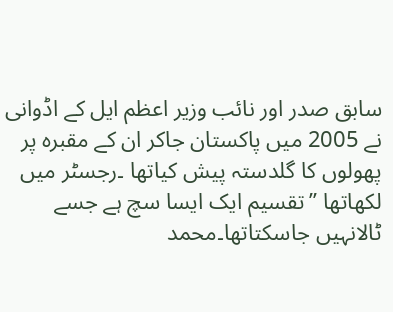سابق صدر اور نائب وزیر اعظم ایل کے اڈوانی نے 2005 میں پاکستان جاکر ان کے مقبرہ پر پھولوں کا گلدستہ پیش کیاتھا ۔رجسٹر میں لکھاتھا ’’تقسیم ایک ایسا سچ ہے جسے ٹالانہیں جاسکتاتھا۔محمد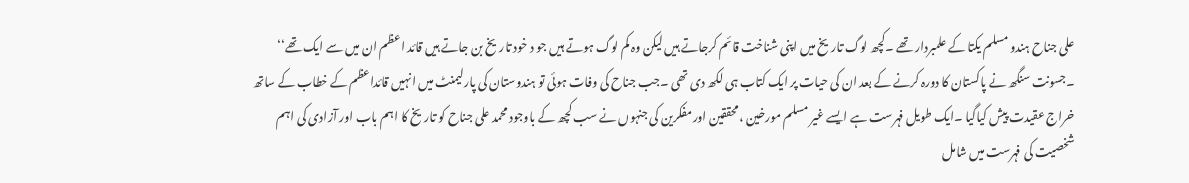علی جناح ہندو مسلم یکتا کے علمبردار تھے ۔کچھ لوگ تاریخ میں اپنی شناخت قائم کرجاتے ہیں لیکن وہ کم لوگ ہوتے ہیں جو د خود تاریخ بن جاتے ہیں قائد اعظم ان میں سے ایک تھے‘‘ ۔جسونت سنگھ نے پاکستان کا دورہ کرنے کے بعد ان کی حیات پر ایک کتاب ہی لکھ دی تھی ۔جب جناح کی وفات ہوئی تو ہندوستان کی پارلیمنٹ میں انہیں قائداعظم کے خطاب کے ساتھ خراج عقیدت پیش کیاگیا ۔ایک طویل فہرست ہے ایسے غیر مسلم مورخین ،محققین اور مفکرین کی جنہوں نے سب کچھ کے باوجود محمد علی جناح کو تاریخ کا اہم باب اور آزادی کی اہم شخصیت کی فہرست میں شامل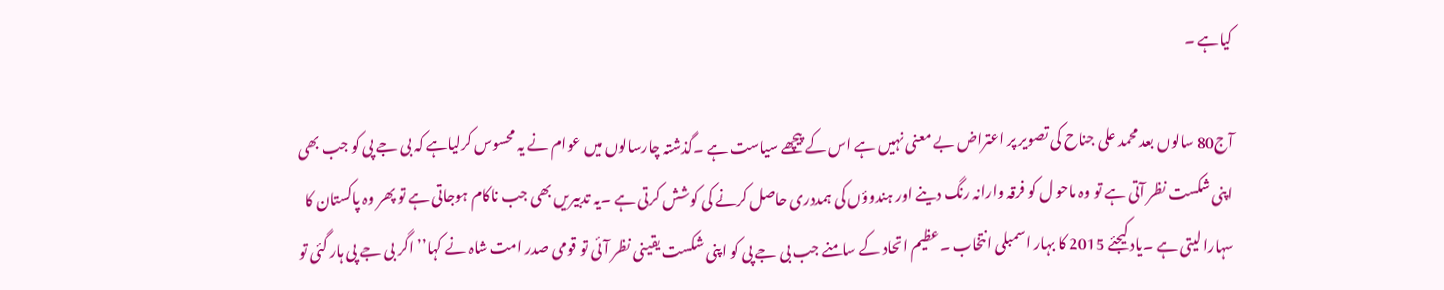کیاہے ۔

آج80 سالوں بعد محمد علی جناح کی تصویر پر اعتراض بے معنی نہیں ہے اس کے پیچھے سیاست ہے ۔گذشتہ چارسالوں میں عوام نے یہ محسوس کرلیاہے کہ بی جے پی کو جب بھی اپنی شکست نظر آتی ہے تو وہ ماحو ل کو فرقہ وارانہ رنگ دینے اور ہندوؤں کی ہمددری حاصل کرنے کی کوشش کرتی ہے ۔یہ تدبیریں بھی جب ناکام ہوجاتی ہے تو پھر وہ پاکستان کا سہارا لیتی ہے ۔یاد کیجئے 2015 کا بہار اسمبلی انتخاب ۔عظیم اتحاد کے سامنے جب بی جے پی کو اپنی شکست یقینی نظر آئی تو قومی صدر امت شاہ نے کہا’’ اگر بی جے پی ہار گئی تو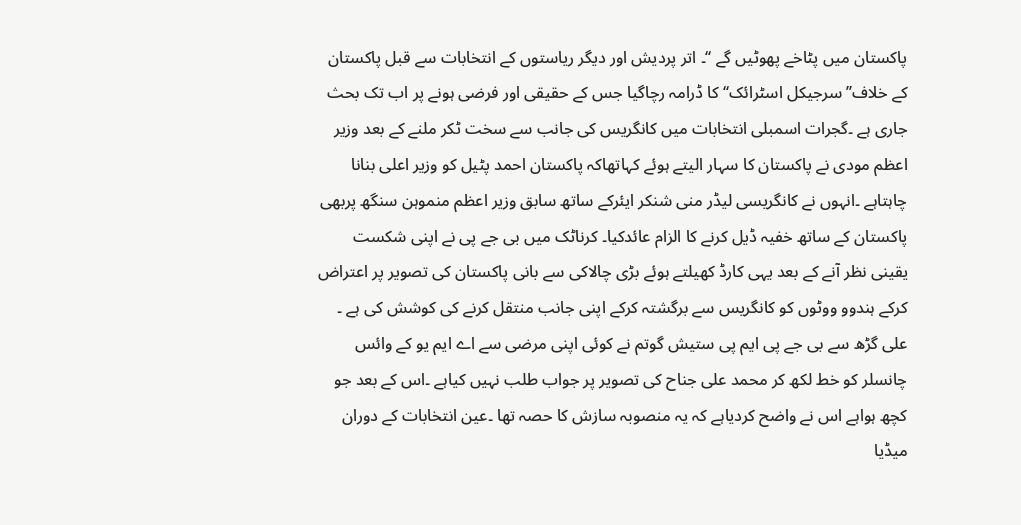پاکستان میں پٹاخے پھوٹیں گے ‘‘۔ اتر پردیش اور دیگر ریاستوں کے انتخابات سے قبل پاکستان کے خلاف’’ سرجیکل اسٹرائک‘‘ کا ڈرامہ رچاگیا جس کے حقیقی اور فرضی ہونے پر اب تک بحث جاری ہے ۔گجرات اسمبلی انتخابات میں کانگریس کی جانب سے سخت ٹکر ملنے کے بعد وزیر اعظم مودی نے پاکستان کا سہار الیتے ہوئے کہاتھاکہ پاکستان احمد پٹیل کو وزیر اعلی بنانا چاہتاہے ۔انہوں نے کانگریسی لیڈر منی شنکر ایئرکے ساتھ سابق وزیر اعظم منموہن سنگھ پربھی پاکستان کے ساتھ خفیہ ڈیل کرنے کا الزام عائدکیا۔ کرناٹک میں بی جے پی نے اپنی شکست یقینی نظر آنے کے بعد یہی کارڈ کھیلتے ہوئے بڑی چالاکی سے بانی پاکستان کی تصویر پر اعتراض کرکے ہندوو ووٹوں کو کانگریس سے برگشتہ کرکے اپنی جانب منتقل کرنے کی کوشش کی ہے ۔ علی گڑھ سے بی جے پی ایم پی ستیش گوتم نے کوئی اپنی مرضی سے اے ایم یو کے وائس چانسلر کو خط لکھ کر محمد علی جناح کی تصویر پر جواب طلب نہیں کیاہے ۔اس کے بعد جو کچھ ہواہے اس نے واضح کردیاہے کہ یہ منصوبہ سازش کا حصہ تھا ۔عین انتخابات کے دوران میڈیا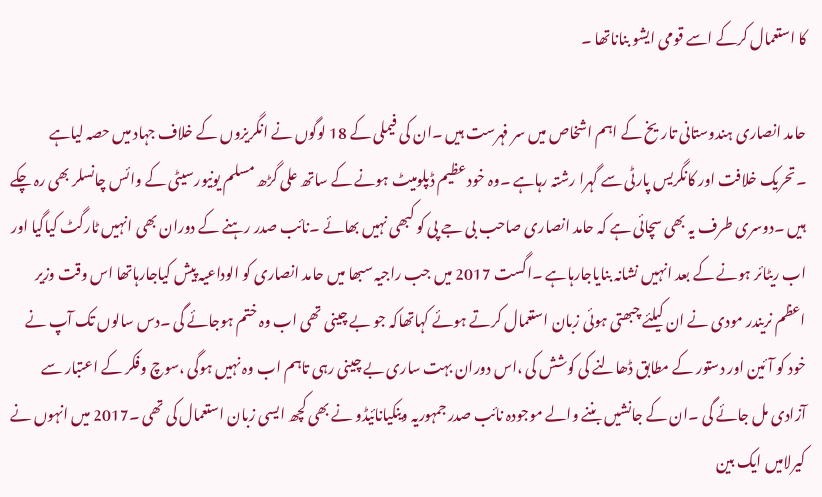کا استعمال کرکے اسے قومی ایشو بناناتھا ۔

حامد انصاری ہندوستانی تاریخ کے اہم اشخاص میں سر فہرست ہیں ۔ان کی فیملی کے 18 لوگوں نے انگریزوں کے خلاف جہاد میں حصہ لیاہے ۔تحریک خلافت اور کانگریس پارٹی سے گہرا رشتہ رہاہے ۔وہ خود عظیم ڈپلومیٹ ہونے کے ساتھ علی گڑھ مسلم یونیورسیٹی کے وائس چانسلر بھی رہ چکے ہیں ۔دوسری طرف یہ بھی سچائی ہے کہ حامد انصاری صاحب بی جے پی کو کبھی نہیں بھائے ۔نائب صدر رہنے کے دوران بھی انہیں ٹارگٹ کیاگیا اور اب ریٹائر ہونے کے بعد انہیں نشانہ بنایاجارہاہے ۔اگست 2017 میں جب راجیہ سبھا میں حامد انصاری کو الوداعیہ پیش کیاجارہاتھا اس وقت وزیر اعظم نریندر مودی نے ان کیلئے چبھتی ہوئی زبان استعمال کرتے ہوئے کہاتھاکہ جو بے چینی تھی اب وہ ختم ہوجائے گی ۔دس سالوں تک آپ نے خود کو آئین اور دستور کے مطابق ڈھالنے کی کوشش کی ،اس دوران بہت ساری بے چینی رہی تاہم اب وہ نہیں ہوگی ،سوچ وفکر کے اعتبار سے آزادی مل جائے گی ۔ان کے جانشیں بننے والے موجودہ نائب صدر جمہوریہ وینکیانائیڈو نے بھی کچھ ایسی زبان استعمال کی تھی ۔2017 میں انہوں نے کیرلامیں ایک بین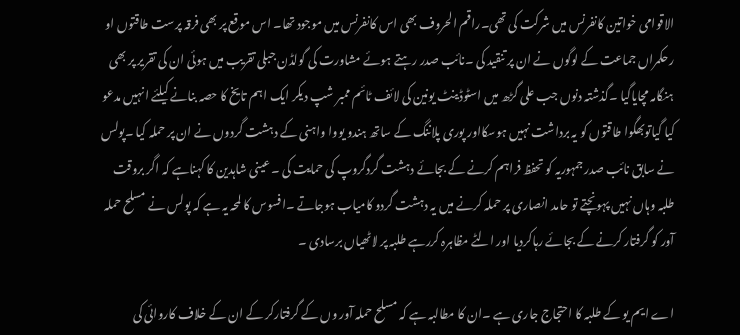الاقوامی خواتین کانفرنس میں شرکت کی تھی۔راقم الحروف بھی اس کانفرنس میں موجود تھا۔ اس موقع پر بھی فرقہ پرست طاقتوں او رحکمراں جماعت کے لوگوں نے ان پر تنقید کی ۔نائب صدر رہتے ہوئے مشاورت کی گولڈن جبلی تقریب میں ہوئی ان کی تقریر پر بھی ہنگامہ مچایاگیا ۔گذشتہ دنوں جب علی گڑھ میں اسٹوڈینٹ یونین کی لائف ٹائم ممبر شپ دیکر ایک اہم تایخ کا حصہ بنانے کیلئے انہیں مدعو کیا گیاتوبھگوا طاقتوں کو یہ برداشت نہیں ہوسکااور پوری پلاننگ کے ساتھ ہندو یووا واہنی کے دہشت گردوں نے ان پر حملہ کیا ۔پولس نے سابق نائب صدر جمہوریہ کو تحفظ فراہم کرنے کے بجائے دہشت گردگروپ کی حمایت کی ۔عینی شاہدین کا کہناہے کہ اگر بروقت طلبہ وہاں نہیں پہونچتے تو حامد انصاری پر حملہ کرنے میں یہ دہشت گردو کامیاب ہوجاتے ۔افسوس کا لمحہ یہ ہے کہ پولس نے مسلح حملہ آور کو گرفتار کرنے کے بجائے رہاکردیا اور الٹے مظاہرہ کررہے طلبہ پر لاٹھیاں برسادی ۔

اے ایم یو کے طلبہ کا احتجاج جاری ہے ۔ان کا مطالبہ ہے کہ مسلح حملہ آور وں کے گرفتارکر کے ان کے خلاف کاروائی کی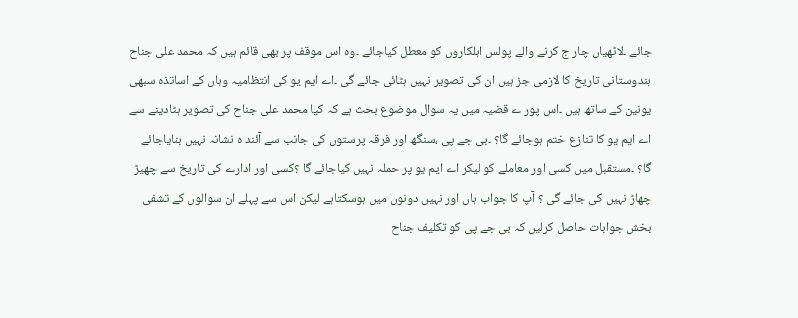جائے ۔لاٹھیاں چار ج کرنے والے پولس اہلکاروں کو معطل کیاجائے ۔وہ اس موقف پر بھی قائم ہیں کہ محمد علی جناح ہندوستانی تاریخ کا لازمی جز ہیں ان کی تصویر نہیں ہٹائی جائے گی ۔اے ایم یو کی انتظامیہ وہاں کے اساتذہ سبھی یونین کے ساتھ ہیں ۔اس پور ے قضیہ میں یہ سوال موضوع بحث ہے کہ کیا محمد علی جناح کی تصویر ہٹادینے سے اے ایم یو کا تنازع ختم ہوجائے گا؟ ۔بی جے پی ،سنگھ اور فرقہ پرستوں کی جانب سے آئند ہ نشانہ نہیں بنایاجائے گا؟ ۔مستقبل میں کسی اور معاملے کو لیکر اے ایم یو پر حملہ نہیں کیاجائے گا ؟کسی اور ادارے کی تاریخ سے چھیڑ چھاڑ نہیں کی جائے گی ؟ آپ کا جواب ہاں اور نہیں دونوں میں ہوسکتاہے لیکن اس سے پہلے ان سوالوں کے تشفی بخش جوابات حاصل کرلیں کہ بی جے پی کو تکلیف جناح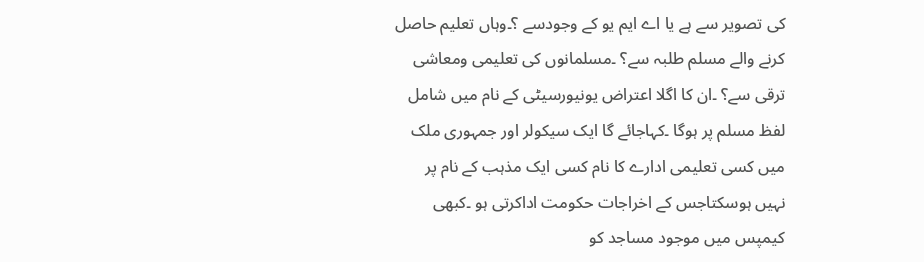کی تصویر سے ہے یا اے ایم یو کے وجودسے ؟۔وہاں تعلیم حاصل کرنے والے مسلم طلبہ سے؟ ۔مسلمانوں کی تعلیمی ومعاشی ترقی سے؟ ۔ان کا اگلا اعتراض یونیورسیٹی کے نام میں شامل لفظ مسلم پر ہوگا ۔کہاجائے گا ایک سیکولر اور جمہوری ملک میں کسی تعلیمی ادارے کا نام کسی ایک مذہب کے نام پر نہیں ہوسکتاجس کے اخراجات حکومت اداکرتی ہو ۔کبھی کیمپس میں موجود مساجد کو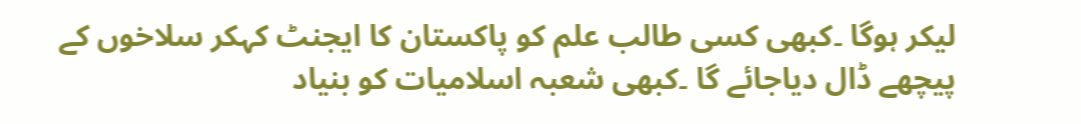لیکر ہوگا ۔کبھی کسی طالب علم کو پاکستان کا ایجنٹ کہکر سلاخوں کے پیچھے ڈال دیاجائے گا ۔کبھی شعبہ اسلامیات کو بنیاد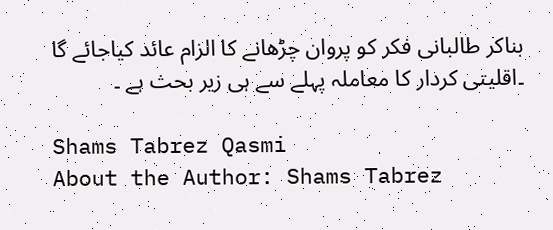بناکر طالبانی فکر کو پروان چڑھانے کا الزام عائد کیاجائے گا ۔اقلیتی کردار کا معاملہ پہلے سے ہی زیر بحث ہے ۔

Shams Tabrez Qasmi
About the Author: Shams Tabrez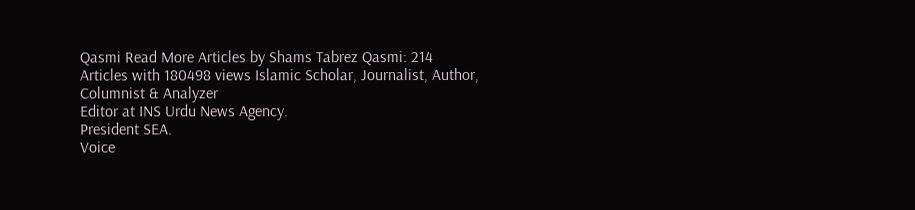Qasmi Read More Articles by Shams Tabrez Qasmi: 214 Articles with 180498 views Islamic Scholar, Journalist, Author, Columnist & Analyzer
Editor at INS Urdu News Agency.
President SEA.
Voice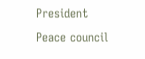President Peace council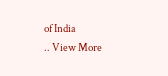of India
.. View More